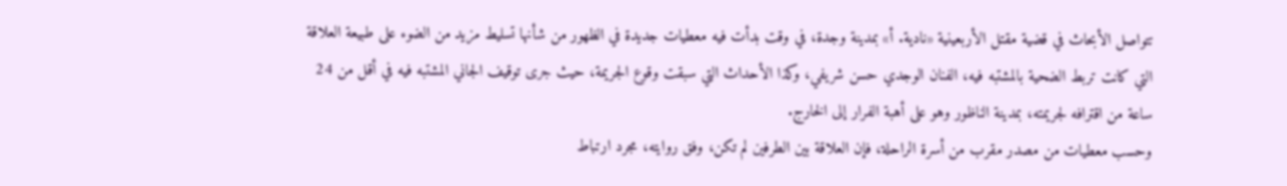تتواصل الأبحاث في قضية مقتل الأربعينية «نادية. أ» بمدينة وجدة، في وقت بدأت فيه معطيات جديدة في الظهور من شأنها تسليط مزيد من الضوء على طبيعة العلاقة التي كانت تربط الضحية بالمشتبه فيه، الفنان الوجدي حسن شريفي، وكذا الأحداث التي سبقت وقوع الجريمة، حيث جرى توقيف الجاني المشتبه فيه في أقل من 24 ساعة من اقترافه لجريمته، بمدينة الناظور وهو على أهبة الفرار إلى الخارج.
وحسب معطيات من مصدر مقرب من أسرة الراحلة، فإن العلاقة بين الطرفين لم تكن، وفق روايته، مجرد ارتباط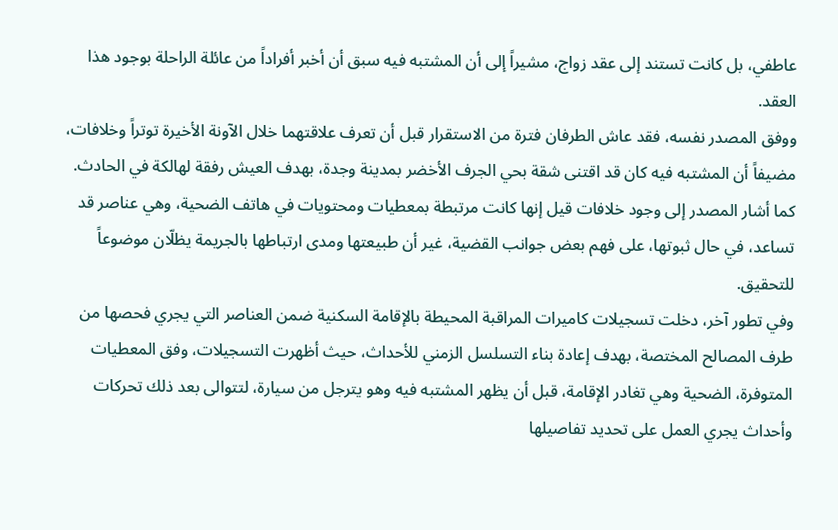عاطفي، بل كانت تستند إلى عقد زواج، مشيراً إلى أن المشتبه فيه سبق أن أخبر أفراداً من عائلة الراحلة بوجود هذا العقد.
ووفق المصدر نفسه، فقد عاش الطرفان فترة من الاستقرار قبل أن تعرف علاقتهما خلال الآونة الأخيرة توتراً وخلافات، مضيفاً أن المشتبه فيه كان قد اقتنى شقة بحي الجرف الأخضر بمدينة وجدة، بهدف العيش رفقة لهالكة في الحادث.
كما أشار المصدر إلى وجود خلافات قيل إنها كانت مرتبطة بمعطيات ومحتويات في هاتف الضحية، وهي عناصر قد تساعد، في حال ثبوتها، على فهم بعض جوانب القضية، غير أن طبيعتها ومدى ارتباطها بالجريمة يظلّان موضوعاً للتحقيق.
وفي تطور آخر، دخلت تسجيلات كاميرات المراقبة المحيطة بالإقامة السكنية ضمن العناصر التي يجري فحصها من طرف المصالح المختصة، بهدف إعادة بناء التسلسل الزمني للأحداث، حيث أظهرت التسجيلات، وفق المعطيات المتوفرة، الضحية وهي تغادر الإقامة، قبل أن يظهر المشتبه فيه وهو يترجل من سيارة، لتتوالى بعد ذلك تحركات وأحداث يجري العمل على تحديد تفاصيلها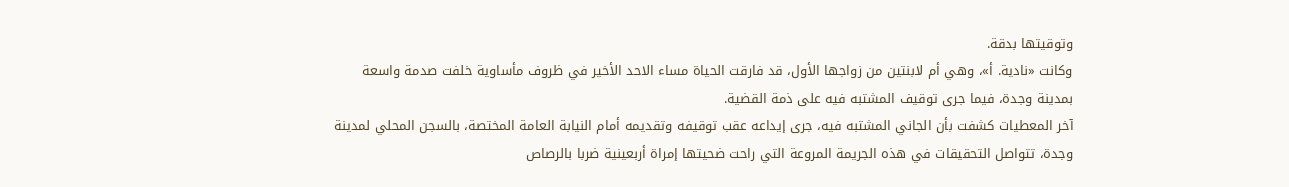وتوقيتها بدقة.
وكانت «نادية. أ»، وهي أم لابنتين من زواجها الأول، قد فارقت الحياة مساء الاحد الأخير في ظروف مأساوية خلفت صدمة واسعة بمدينة وجدة، فيما جرى توقيف المشتبه فيه على ذمة القضية.
آخر المعطيات كشفت بأن الجاني المشتبه فيه، جرى إيداعه عقب توقيفه وتقديمه أمام النيابة العامة المختصة، بالسجن المحلي لمدينة وجدة، تتواصل التحقيقات في هذه الجريمة المروعة التي راحت ضحيتها إمراة أربعينية ضربا بالرصاص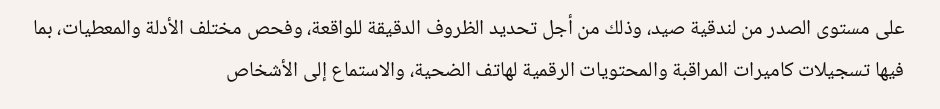على مستوى الصدر من لندقية صيد، وذلك من أجل تحديد الظروف الدقيقة للواقعة، وفحص مختلف الأدلة والمعطيات، بما فيها تسجيلات كاميرات المراقبة والمحتويات الرقمية لهاتف الضحية، والاستماع إلى الأشخاص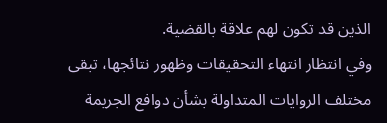الذين قد تكون لهم علاقة بالقضية.
وفي انتظار انتهاء التحقيقات وظهور نتائجها، تبقى مختلف الروايات المتداولة بشأن دوافع الجريمة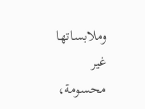وملابساتها غير محسومة،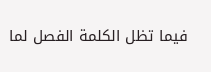فيما تظل الكلمة الفصل لما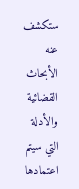ستكشف عنه الأبحاث القضائية والأدلة التي سيتم اعتمادها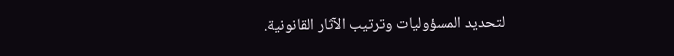لتحديد المسؤوليات وترتيب الآثار القانونية.